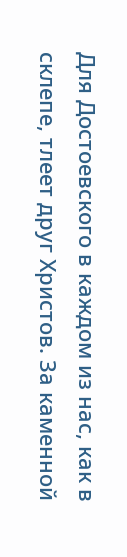Для Достоевского в каждом из нас, как в склепе, тлеет друг Христов. За каменной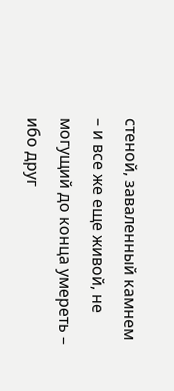стеной, заваленный камнем – и все же еще живой, не могущий до конца умереть – ибо друг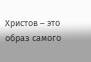Христов – это образ самого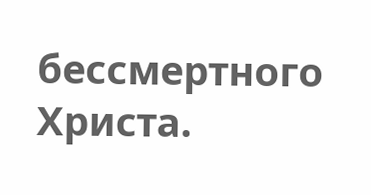бессмертного Христа.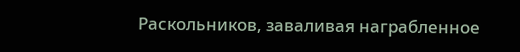Раскольников, заваливая награбленное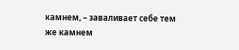камнем, – заваливает себе тем же камнем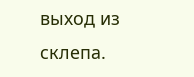выход из склепа.